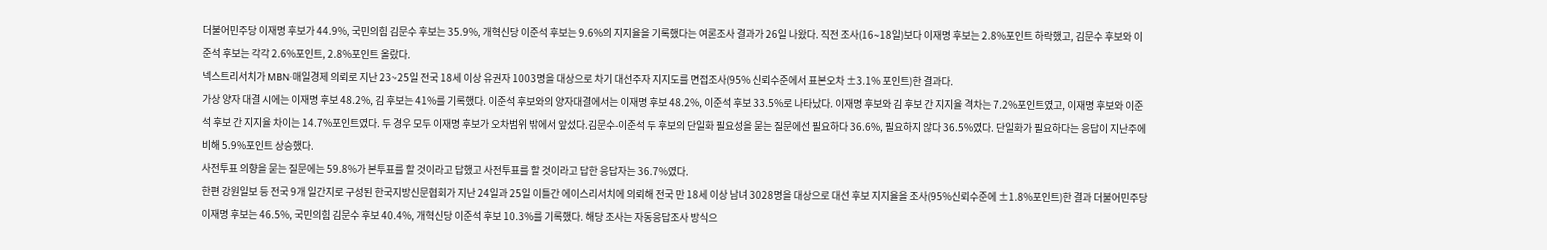더불어민주당 이재명 후보가 44.9%, 국민의힘 김문수 후보는 35.9%, 개혁신당 이준석 후보는 9.6%의 지지율을 기록했다는 여론조사 결과가 26일 나왔다. 직전 조사(16∼18일)보다 이재명 후보는 2.8%포인트 하락했고, 김문수 후보와 이준석 후보는 각각 2.6%포인트, 2.8%포인트 올랐다.
넥스트리서치가 MBN·매일경제 의뢰로 지난 23~25일 전국 18세 이상 유권자 1003명을 대상으로 차기 대선주자 지지도를 면접조사(95% 신뢰수준에서 표본오차 ±3.1% 포인트)한 결과다.
가상 양자 대결 시에는 이재명 후보 48.2%, 김 후보는 41%를 기록했다. 이준석 후보와의 양자대결에서는 이재명 후보 48.2%, 이준석 후보 33.5%로 나타났다. 이재명 후보와 김 후보 간 지지율 격차는 7.2%포인트였고, 이재명 후보와 이준석 후보 간 지지율 차이는 14.7%포인트였다. 두 경우 모두 이재명 후보가 오차범위 밖에서 앞섰다.김문수-이준석 두 후보의 단일화 필요성을 묻는 질문에선 필요하다 36.6%, 필요하지 않다 36.5%였다. 단일화가 필요하다는 응답이 지난주에 비해 5.9%포인트 상승했다.
사전투표 의향을 묻는 질문에는 59.8%가 본투표를 할 것이라고 답했고 사전투표를 할 것이라고 답한 응답자는 36.7%였다.
한편 강원일보 등 전국 9개 일간지로 구성된 한국지방신문협회가 지난 24일과 25일 이틀간 에이스리서치에 의뢰해 전국 만 18세 이상 남녀 3028명을 대상으로 대선 후보 지지율을 조사(95%신뢰수준에 ±1.8%포인트)한 결과 더불어민주당 이재명 후보는 46.5%, 국민의힘 김문수 후보 40.4%, 개혁신당 이준석 후보 10.3%를 기록했다. 해당 조사는 자동응답조사 방식으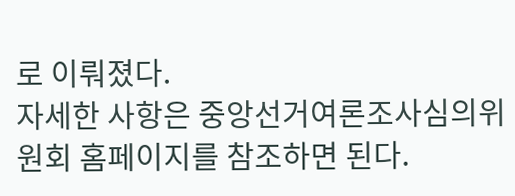로 이뤄졌다.
자세한 사항은 중앙선거여론조사심의위원회 홈페이지를 참조하면 된다.